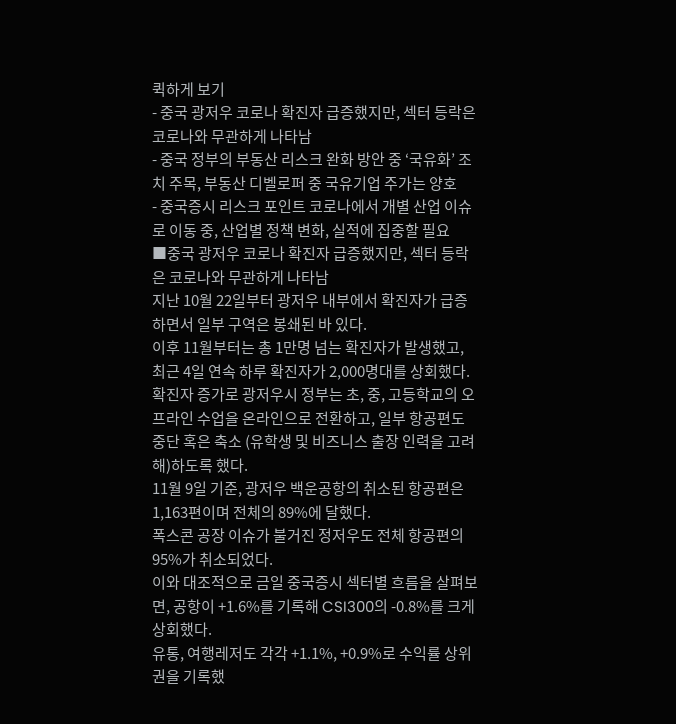퀵하게 보기
- 중국 광저우 코로나 확진자 급증했지만, 섹터 등락은 코로나와 무관하게 나타남
- 중국 정부의 부동산 리스크 완화 방안 중 ‘국유화’ 조치 주목, 부동산 디벨로퍼 중 국유기업 주가는 양호
- 중국증시 리스크 포인트 코로나에서 개별 산업 이슈로 이동 중, 산업별 정책 변화, 실적에 집중할 필요
■중국 광저우 코로나 확진자 급증했지만, 섹터 등락은 코로나와 무관하게 나타남
지난 10월 22일부터 광저우 내부에서 확진자가 급증하면서 일부 구역은 봉쇄된 바 있다.
이후 11월부터는 총 1만명 넘는 확진자가 발생했고, 최근 4일 연속 하루 확진자가 2,000명대를 상회했다.
확진자 증가로 광저우시 정부는 초, 중, 고등학교의 오프라인 수업을 온라인으로 전환하고, 일부 항공편도 중단 혹은 축소 (유학생 및 비즈니스 출장 인력을 고려해)하도록 했다.
11월 9일 기준, 광저우 백운공항의 취소된 항공편은 1,163편이며 전체의 89%에 달했다.
폭스콘 공장 이슈가 불거진 정저우도 전체 항공편의 95%가 취소되었다.
이와 대조적으로 금일 중국증시 섹터별 흐름을 살펴보면, 공항이 +1.6%를 기록해 CSI300의 -0.8%를 크게 상회했다.
유통, 여행레저도 각각 +1.1%, +0.9%로 수익률 상위권을 기록했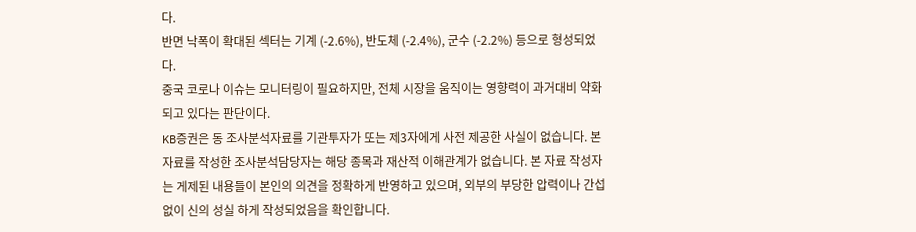다.
반면 낙폭이 확대된 섹터는 기계 (-2.6%), 반도체 (-2.4%), 군수 (-2.2%) 등으로 형성되었다.
중국 코로나 이슈는 모니터링이 필요하지만, 전체 시장을 움직이는 영향력이 과거대비 약화되고 있다는 판단이다.
KB증권은 동 조사분석자료를 기관투자가 또는 제3자에게 사전 제공한 사실이 없습니다. 본 자료를 작성한 조사분석담당자는 해당 종목과 재산적 이해관계가 없습니다. 본 자료 작성자는 게제된 내용들이 본인의 의견을 정확하게 반영하고 있으며, 외부의 부당한 압력이나 간섭 없이 신의 성실 하게 작성되었음을 확인합니다.